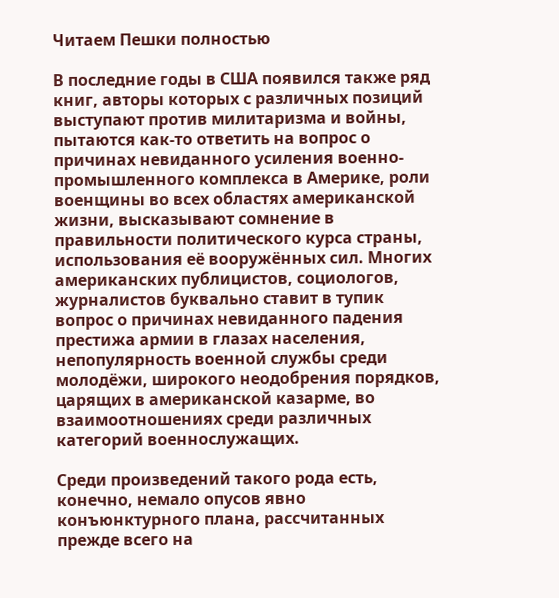Читаем Пешки полностью

В последние годы в США появился также ряд книг, авторы которых с различных позиций выступают против милитаризма и войны, пытаются как-то ответить на вопрос о причинах невиданного усиления военно-промышленного комплекса в Америке, роли военщины во всех областях американской жизни, высказывают сомнение в правильности политического курса страны, использования её вооружённых сил. Многих американских публицистов, социологов, журналистов буквально ставит в тупик вопрос о причинах невиданного падения престижа армии в глазах населения, непопулярность военной службы среди молодёжи, широкого неодобрения порядков, царящих в американской казарме, во взаимоотношениях среди различных категорий военнослужащих.

Среди произведений такого рода есть, конечно, немало опусов явно конъюнктурного плана, рассчитанных прежде всего на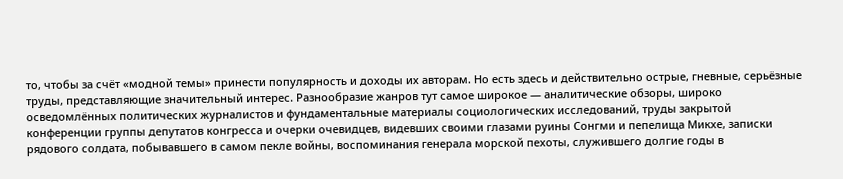то, чтобы за счёт «модной темы» принести популярность и доходы их авторам. Но есть здесь и действительно острые, гневные, серьёзные труды, представляющие значительный интерес. Разнообразие жанров тут самое широкое — аналитические обзоры, широко осведомлённых политических журналистов и фундаментальные материалы социологических исследований, труды закрытой конференции группы депутатов конгресса и очерки очевидцев, видевших своими глазами руины Сонгми и пепелища Микхе, записки рядового солдата, побывавшего в самом пекле войны, воспоминания генерала морской пехоты, служившего долгие годы в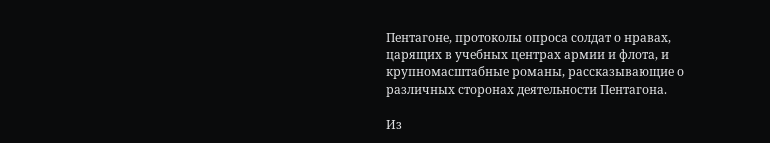Пентагоне, протоколы опроса солдат о нравах, царящих в учебных центрах армии и флота, и крупномасштабные романы, рассказывающие о различных сторонах деятельности Пентагона.

Из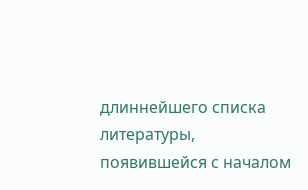длиннейшего списка литературы, появившейся с началом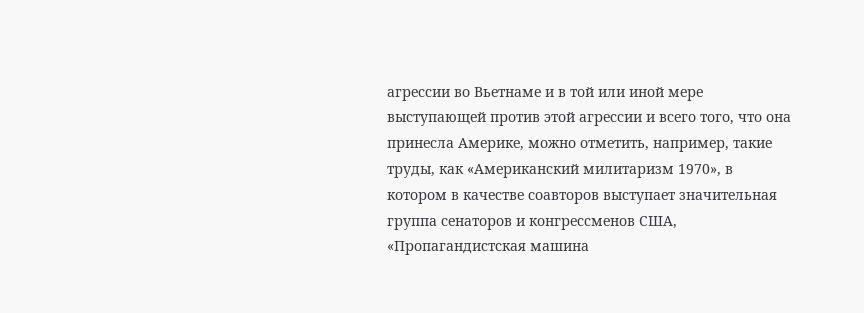агрессии во Вьетнаме и в той или иной мере выступающей против этой агрессии и всего того, что она принесла Америке, можно отметить, например, такие труды, как «Американский милитаризм 1970», в котором в качестве соавторов выступает значительная группа сенаторов и конгрессменов США, «Пропагандистская машина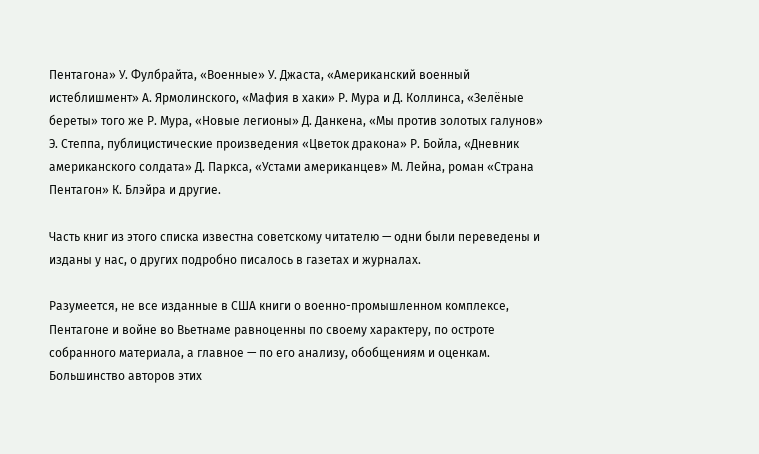Пентагона» У. Фулбрайта, «Военные» У. Джаста, «Американский военный истеблишмент» А. Ярмолинского, «Мафия в хаки» Р. Мура и Д. Коллинса, «Зелёные береты» того же Р. Мура, «Новые легионы» Д. Данкена, «Мы против золотых галунов» Э. Степпа, публицистические произведения «Цветок дракона» Р. Бойла, «Дневник американского солдата» Д. Паркса, «Устами американцев» М. Лейна, роман «Страна Пентагон» К. Блэйра и другие.

Часть книг из этого списка известна советскому читателю — одни были переведены и изданы у нас, о других подробно писалось в газетах и журналах.

Разумеется, не все изданные в США книги о военно-промышленном комплексе, Пентагоне и войне во Вьетнаме равноценны по своему характеру, по остроте собранного материала, а главное — по его анализу, обобщениям и оценкам. Большинство авторов этих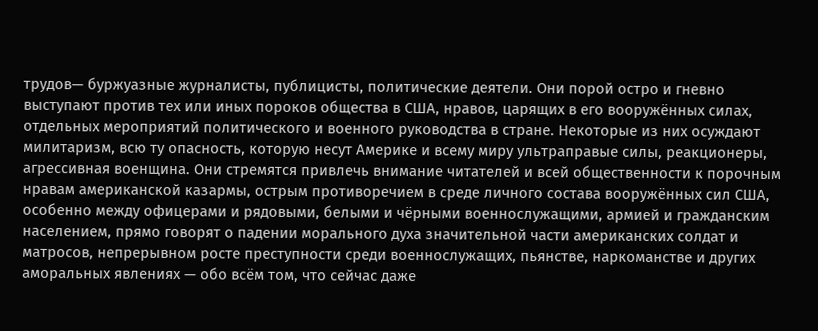трудов— буржуазные журналисты, публицисты, политические деятели. Они порой остро и гневно выступают против тех или иных пороков общества в США, нравов, царящих в его вооружённых силах, отдельных мероприятий политического и военного руководства в стране. Некоторые из них осуждают милитаризм, всю ту опасность, которую несут Америке и всему миру ультраправые силы, реакционеры, агрессивная военщина. Они стремятся привлечь внимание читателей и всей общественности к порочным нравам американской казармы, острым противоречием в среде личного состава вооружённых сил США, особенно между офицерами и рядовыми, белыми и чёрными военнослужащими, армией и гражданским населением, прямо говорят о падении морального духа значительной части американских солдат и матросов, непрерывном росте преступности среди военнослужащих, пьянстве, наркоманстве и других аморальных явлениях — обо всём том, что сейчас даже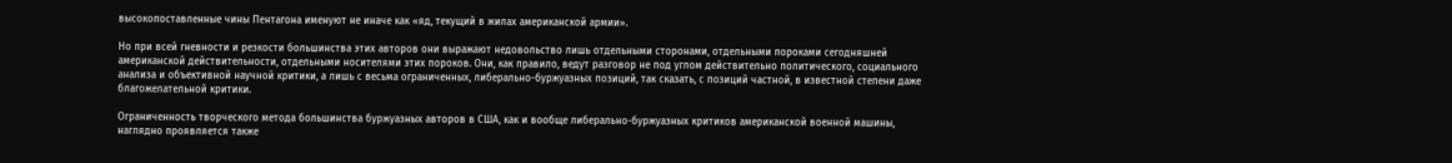высокопоставленные чины Пентагона именуют не иначе как «яд, текущий в жилах американской армии».

Но при всей гневности и резкости большинства этих авторов они выражают недовольство лишь отдельными сторонами, отдельными пороками сегодняшней американской действительности, отдельными носителями этих пороков. Они, как правило, ведут разговор не под углом действительно политического, социального анализа и объективной научной критики, а лишь с весьма ограниченных, либерально-буржуазных позиций, так сказать, с позиций частной, в известной степени даже благожелательной критики.

Ограниченность творческого метода большинства буржуазных авторов в США, как и вообще либерально-буржуазных критиков американской военной машины, наглядно проявляется также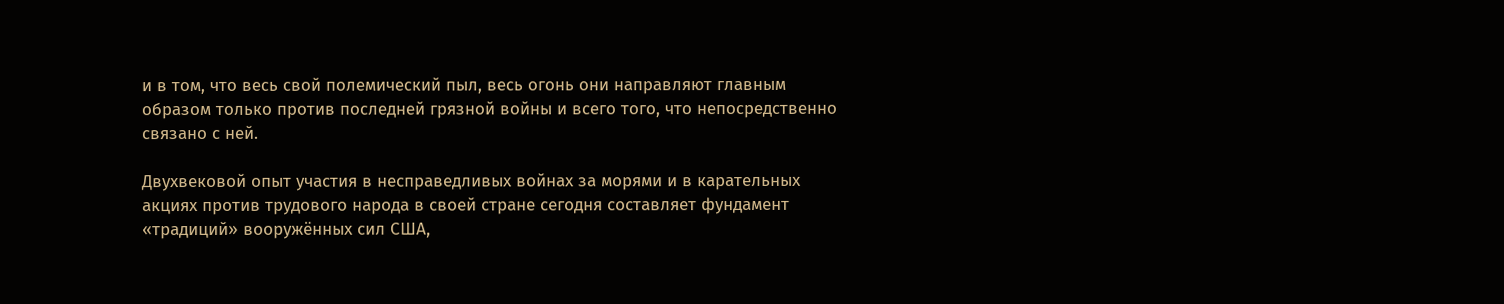и в том, что весь свой полемический пыл, весь огонь они направляют главным образом только против последней грязной войны и всего того, что непосредственно связано с ней.

Двухвековой опыт участия в несправедливых войнах за морями и в карательных акциях против трудового народа в своей стране сегодня составляет фундамент «традиций» вооружённых сил США,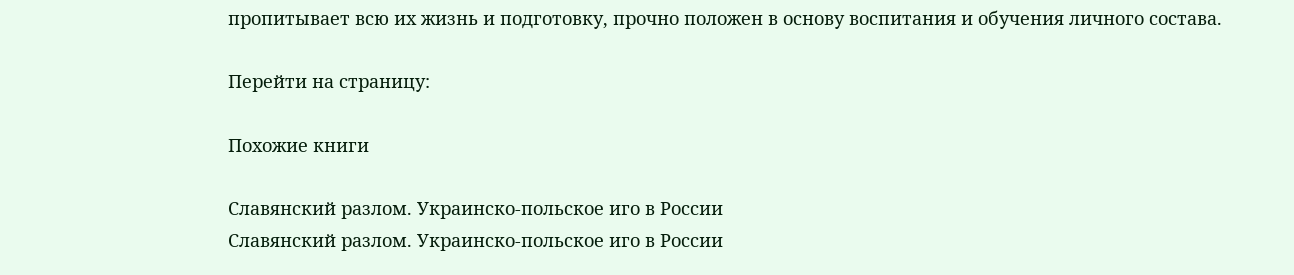пропитывает всю их жизнь и подготовку, прочно положен в основу воспитания и обучения личного состава.

Перейти на страницу:

Похожие книги

Славянский разлом. Украинско-польское иго в России
Славянский разлом. Украинско-польское иго в России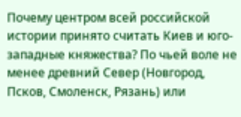Почему центром всей российской истории принято считать Киев и юго-западные княжества? По чьей воле не менее древний Север (Новгород, Псков, Смоленск, Рязань) или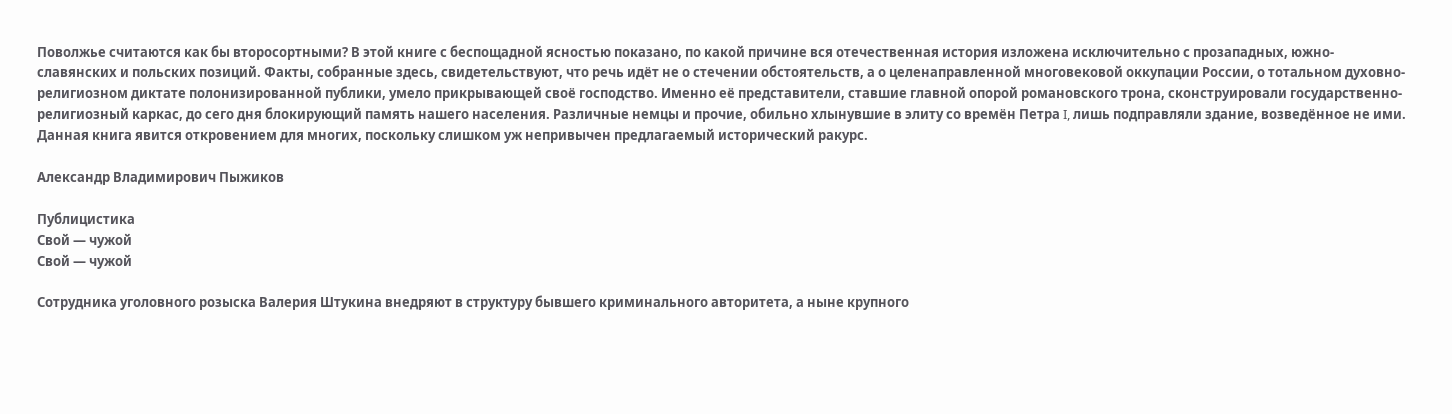Поволжье считаются как бы второсортными? В этой книге с беспощадной ясностью показано, по какой причине вся отечественная история изложена исключительно с прозападных, южно-славянских и польских позиций. Факты, собранные здесь, свидетельствуют, что речь идёт не о стечении обстоятельств, а о целенаправленной многовековой оккупации России, о тотальном духовно-религиозном диктате полонизированной публики, умело прикрывающей своё господство. Именно её представители, ставшие главной опорой романовского трона, сконструировали государственно-религиозный каркас, до сего дня блокирующий память нашего населения. Различные немцы и прочие, обильно хлынувшие в элиту со времён Петра I, лишь подправляли здание, возведённое не ими. Данная книга явится откровением для многих, поскольку слишком уж непривычен предлагаемый исторический ракурс.

Александр Владимирович Пыжиков

Публицистика
Свой — чужой
Свой — чужой

Сотрудника уголовного розыска Валерия Штукина внедряют в структуру бывшего криминального авторитета, а ныне крупного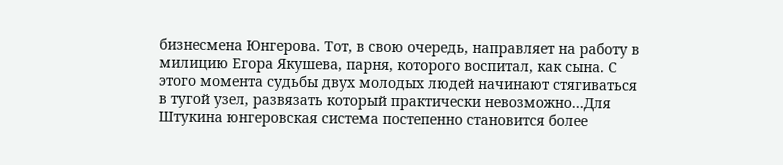бизнесмена Юнгерова. Тот, в свою очередь, направляет на работу в милицию Егора Якушева, парня, которого воспитал, как сына. С этого момента судьбы двух молодых людей начинают стягиваться в тугой узел, развязать который практически невозможно…Для Штукина юнгеровская система постепенно становится более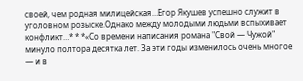своей, чем родная милицейская…Егор Якушев успешно служит в уголовном розыске.Однако между молодыми людьми вспыхивает конфликт…* * *«Со времени написания романа "Свой — Чужой" минуло полтора десятка лет. За эти годы изменилось очень многое — и в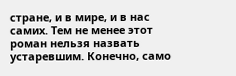стране, и в мире, и в нас самих. Тем не менее этот роман нельзя назвать устаревшим. Конечно, само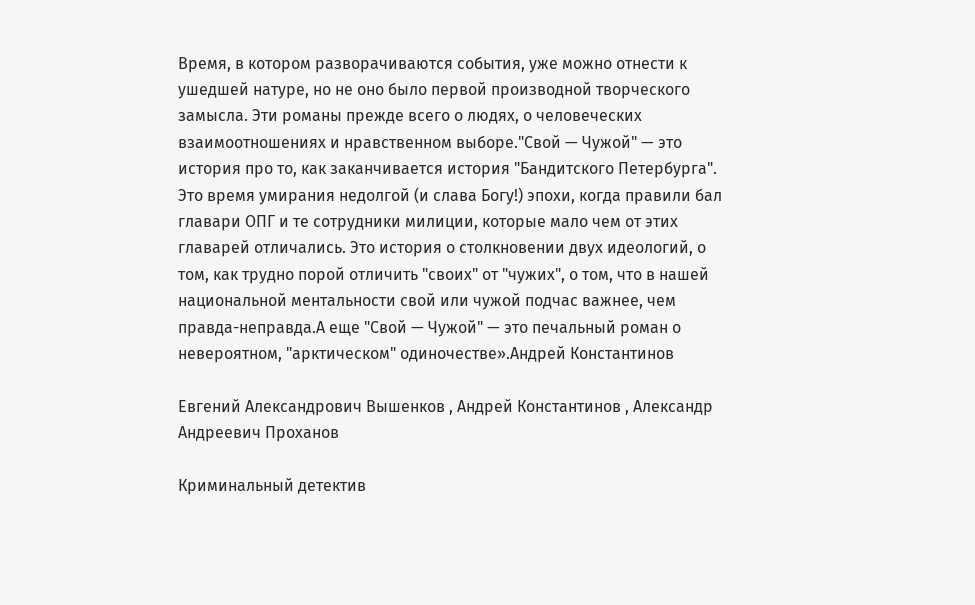Время, в котором разворачиваются события, уже можно отнести к ушедшей натуре, но не оно было первой производной творческого замысла. Эти романы прежде всего о людях, о человеческих взаимоотношениях и нравственном выборе."Свой — Чужой" — это история про то, как заканчивается история "Бандитского Петербурга". Это время умирания недолгой (и слава Богу!) эпохи, когда правили бал главари ОПГ и те сотрудники милиции, которые мало чем от этих главарей отличались. Это история о столкновении двух идеологий, о том, как трудно порой отличить "своих" от "чужих", о том, что в нашей национальной ментальности свой или чужой подчас важнее, чем правда-неправда.А еще "Свой — Чужой" — это печальный роман о невероятном, "арктическом" одиночестве».Андрей Константинов

Евгений Александрович Вышенков , Андрей Константинов , Александр Андреевич Проханов

Криминальный детектив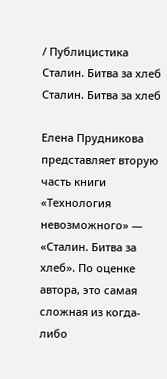/ Публицистика
Сталин. Битва за хлеб
Сталин. Битва за хлеб

Елена Прудникова представляет вторую часть книги «Технология невозможного» — «Сталин. Битва за хлеб». По оценке автора, это самая сложная из когда-либо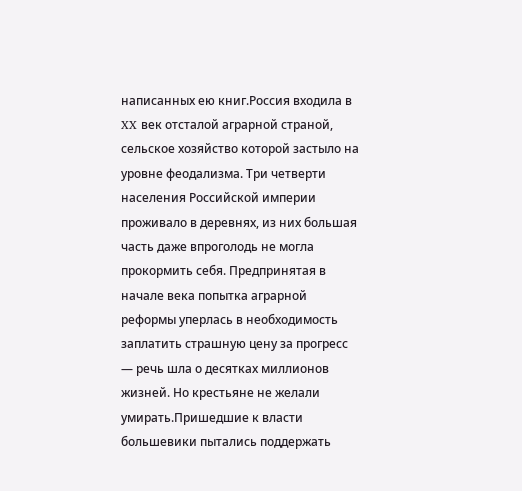написанных ею книг.Россия входила в XX век отсталой аграрной страной, сельское хозяйство которой застыло на уровне феодализма. Три четверти населения Российской империи проживало в деревнях, из них большая часть даже впроголодь не могла прокормить себя. Предпринятая в начале века попытка аграрной реформы уперлась в необходимость заплатить страшную цену за прогресс — речь шла о десятках миллионов жизней. Но крестьяне не желали умирать.Пришедшие к власти большевики пытались поддержать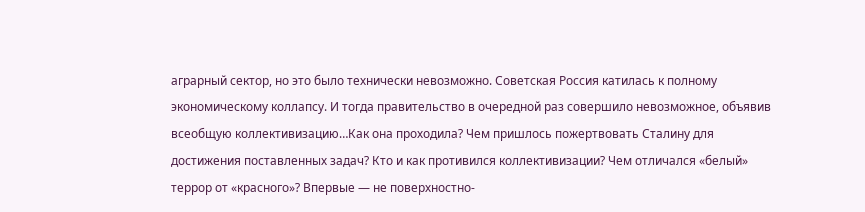аграрный сектор, но это было технически невозможно. Советская Россия катилась к полному экономическому коллапсу. И тогда правительство в очередной раз совершило невозможное, объявив всеобщую коллективизацию…Как она проходила? Чем пришлось пожертвовать Сталину для достижения поставленных задач? Кто и как противился коллективизации? Чем отличался «белый» террор от «красного»? Впервые — не поверхностно-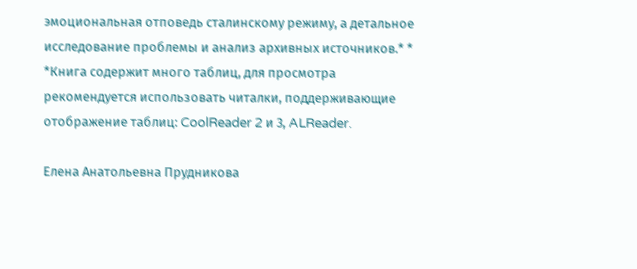эмоциональная отповедь сталинскому режиму, а детальное исследование проблемы и анализ архивных источников.* * *Книга содержит много таблиц, для просмотра рекомендуется использовать читалки, поддерживающие отображение таблиц: CoolReader 2 и 3, ALReader.

Елена Анатольевна Прудникова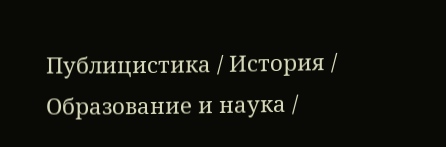Публицистика / История / Образование и наука /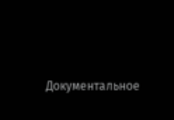Документальное